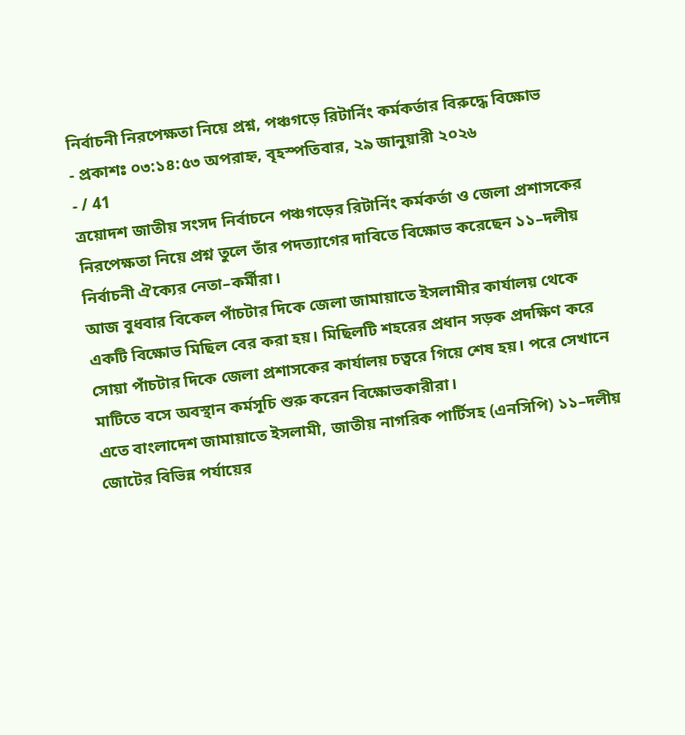নির্বাচনী নিরপেক্ষতা নিয়ে প্রশ্ন, পঞ্চগড়ে রিটার্নিং কর্মকর্তার বিরুদ্ধে বিক্ষোভ
- প্রকাশঃ ০৩:১৪:৫৩ অপরাহ্ন, বৃহস্পতিবার, ২৯ জানুয়ারী ২০২৬
- / 41
ত্রয়োদশ জাতীয় সংসদ নির্বাচনে পঞ্চগড়ের রিটার্নিং কর্মকর্তা ও জেলা প্রশাসকের নিরপেক্ষতা নিয়ে প্রশ্ন তুলে তাঁর পদত্যাগের দাবিতে বিক্ষোভ করেছেন ১১–দলীয় নির্বাচনী ঐক্যের নেতা–কর্মীরা।
আজ বুধবার বিকেল পাঁচটার দিকে জেলা জামায়াতে ইসলামীর কার্যালয় থেকে একটি বিক্ষোভ মিছিল বের করা হয়। মিছিলটি শহরের প্রধান সড়ক প্রদক্ষিণ করে সোয়া পাঁচটার দিকে জেলা প্রশাসকের কার্যালয় চত্বরে গিয়ে শেষ হয়। পরে সেখানে মাটিতে বসে অবস্থান কর্মসূচি শুরু করেন বিক্ষোভকারীরা।
এতে বাংলাদেশ জামায়াতে ইসলামী, জাতীয় নাগরিক পার্টিসহ (এনসিপি) ১১–দলীয় জোটের বিভিন্ন পর্যায়ের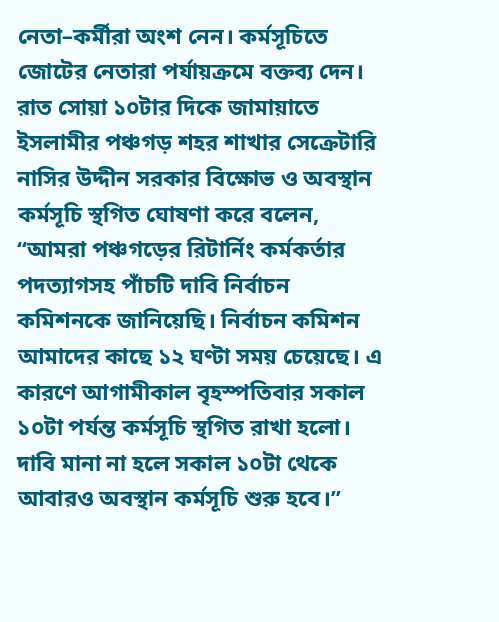নেতা–কর্মীরা অংশ নেন। কর্মসূচিতে জোটের নেতারা পর্যায়ক্রমে বক্তব্য দেন।
রাত সোয়া ১০টার দিকে জামায়াতে ইসলামীর পঞ্চগড় শহর শাখার সেক্রেটারি নাসির উদ্দীন সরকার বিক্ষোভ ও অবস্থান কর্মসূচি স্থগিত ঘোষণা করে বলেন, “আমরা পঞ্চগড়ের রিটার্নিং কর্মকর্তার পদত্যাগসহ পাঁচটি দাবি নির্বাচন কমিশনকে জানিয়েছি। নির্বাচন কমিশন আমাদের কাছে ১২ ঘণ্টা সময় চেয়েছে। এ কারণে আগামীকাল বৃহস্পতিবার সকাল ১০টা পর্যন্ত কর্মসূচি স্থগিত রাখা হলো। দাবি মানা না হলে সকাল ১০টা থেকে আবারও অবস্থান কর্মসূচি শুরু হবে।”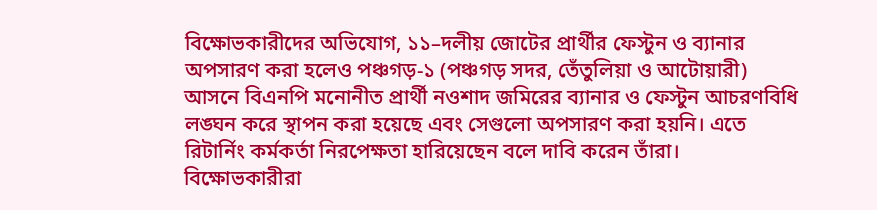বিক্ষোভকারীদের অভিযোগ, ১১–দলীয় জোটের প্রার্থীর ফেস্টুন ও ব্যানার অপসারণ করা হলেও পঞ্চগড়-১ (পঞ্চগড় সদর, তেঁতুলিয়া ও আটোয়ারী) আসনে বিএনপি মনোনীত প্রার্থী নওশাদ জমিরের ব্যানার ও ফেস্টুন আচরণবিধি লঙ্ঘন করে স্থাপন করা হয়েছে এবং সেগুলো অপসারণ করা হয়নি। এতে রিটার্নিং কর্মকর্তা নিরপেক্ষতা হারিয়েছেন বলে দাবি করেন তাঁরা।
বিক্ষোভকারীরা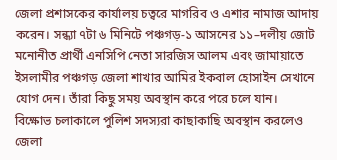জেলা প্রশাসকের কার্যালয় চত্বরে মাগরিব ও এশার নামাজ আদায় করেন। সন্ধ্যা ৭টা ৬ মিনিটে পঞ্চগড়-১ আসনের ১১–দলীয় জোট মনোনীত প্রার্থী এনসিপি নেতা সারজিস আলম এবং জামায়াতে ইসলামীর পঞ্চগড় জেলা শাখার আমির ইকবাল হোসাইন সেখানে যোগ দেন। তাঁরা কিছু সময় অবস্থান করে পরে চলে যান।
বিক্ষোভ চলাকালে পুলিশ সদস্যরা কাছাকাছি অবস্থান করলেও জেলা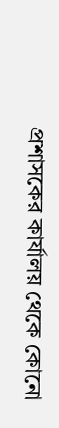প্রশাসকের কার্যালয় থেকে কোনো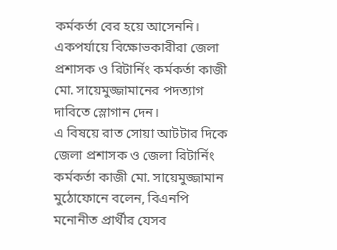কর্মকর্তা বের হয়ে আসেননি। একপর্যায়ে বিক্ষোভকারীরা জেলা প্রশাসক ও রিটার্নিং কর্মকর্তা কাজী মো. সায়েমুজ্জামানের পদত্যাগ দাবিতে স্লোগান দেন।
এ বিষয়ে রাত সোয়া আটটার দিকে জেলা প্রশাসক ও জেলা রিটার্নিং কর্মকর্তা কাজী মো. সায়েমুজ্জামান মুঠোফোনে বলেন, বিএনপি মনোনীত প্রার্থীর যেসব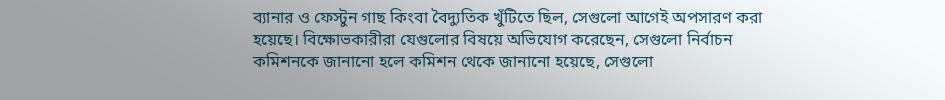ব্যানার ও ফেস্টুন গাছ কিংবা বৈদ্যুতিক খুঁটিতে ছিল, সেগুলো আগেই অপসারণ করা হয়েছে। বিক্ষোভকারীরা যেগুলোর বিষয়ে অভিযোগ করেছেন, সেগুলো নির্বাচন কমিশনকে জানানো হলে কমিশন থেকে জানানো হয়েছে, সেগুলো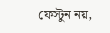ফেস্টুন নয়,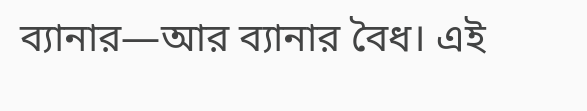ব্যানার—আর ব্যানার বৈধ। এই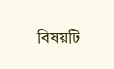বিষয়টি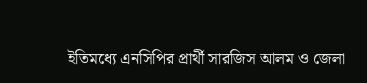ইতিমধ্যে এনসিপির প্রার্থী সারজিস আলম ও জেলা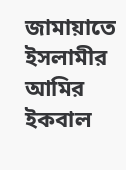জামায়াতে ইসলামীর আমির ইকবাল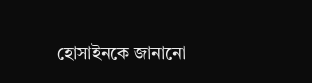হোসাইনকে জানানো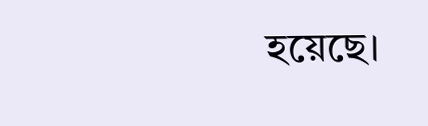হয়েছে।